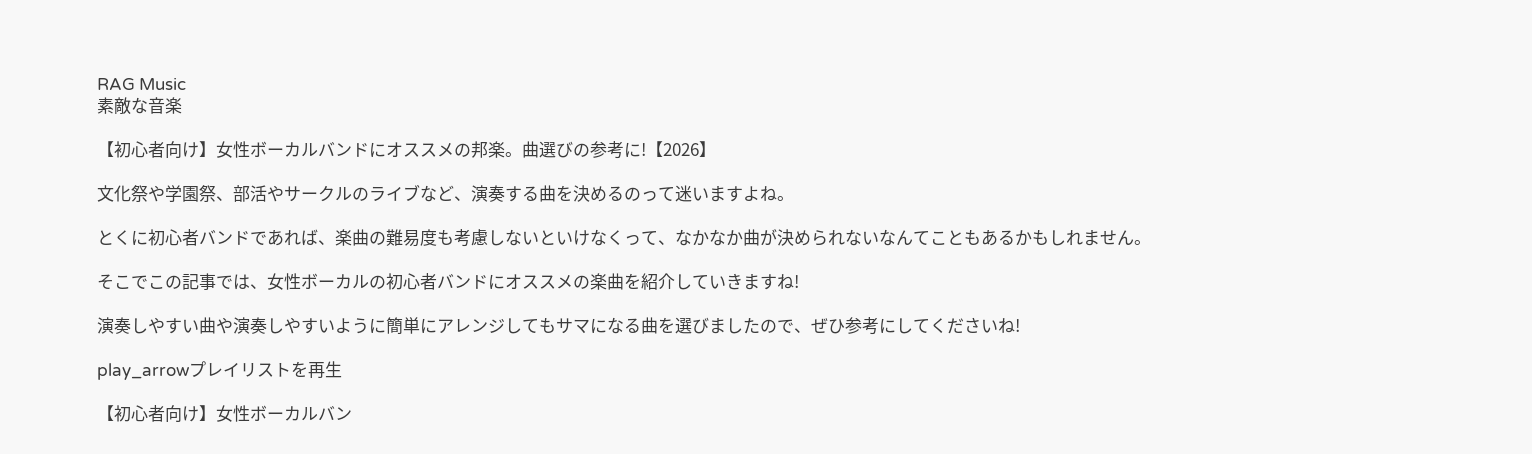RAG Music
素敵な音楽

【初心者向け】女性ボーカルバンドにオススメの邦楽。曲選びの参考に!【2026】

文化祭や学園祭、部活やサークルのライブなど、演奏する曲を決めるのって迷いますよね。

とくに初心者バンドであれば、楽曲の難易度も考慮しないといけなくって、なかなか曲が決められないなんてこともあるかもしれません。

そこでこの記事では、女性ボーカルの初心者バンドにオススメの楽曲を紹介していきますね!

演奏しやすい曲や演奏しやすいように簡単にアレンジしてもサマになる曲を選びましたので、ぜひ参考にしてくださいね!

play_arrowプレイリストを再生

【初心者向け】女性ボーカルバン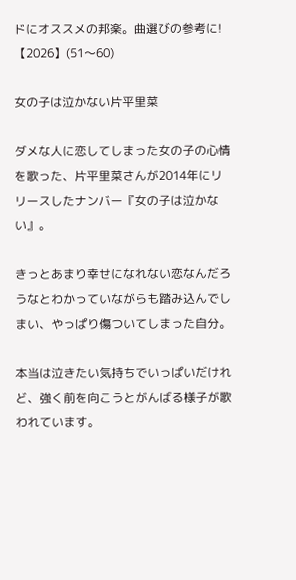ドにオススメの邦楽。曲選びの参考に!【2026】(51〜60)

女の子は泣かない片平里菜

ダメな人に恋してしまった女の子の心情を歌った、片平里菜さんが2014年にリリースしたナンバー『女の子は泣かない』。

きっとあまり幸せになれない恋なんだろうなとわかっていながらも踏み込んでしまい、やっぱり傷ついてしまった自分。

本当は泣きたい気持ちでいっぱいだけれど、強く前を向こうとがんばる様子が歌われています。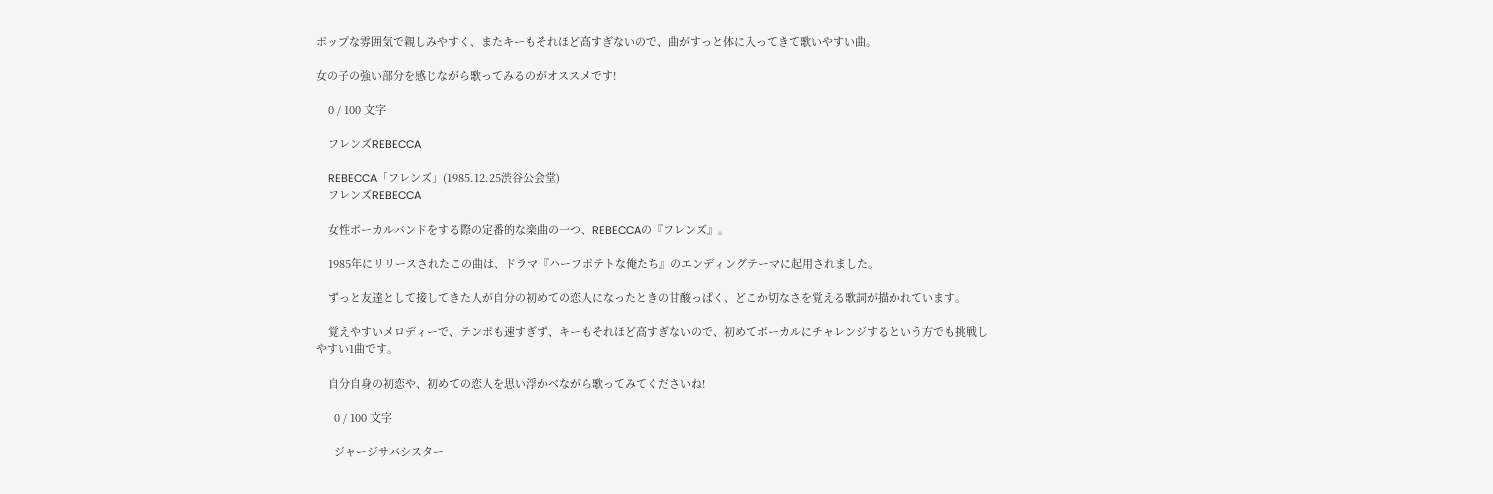ポップな雰囲気で親しみやすく、またキーもそれほど高すぎないので、曲がすっと体に入ってきて歌いやすい曲。

女の子の強い部分を感じながら歌ってみるのがオススメです!

    0 / 100 文字

    フレンズREBECCA

    REBECCA「フレンズ」(1985.12.25渋谷公会堂)
    フレンズREBECCA

    女性ボーカルバンドをする際の定番的な楽曲の一つ、REBECCAの『フレンズ』。

    1985年にリリースされたこの曲は、ドラマ『ハーフポテトな俺たち』のエンディングテーマに起用されました。

    ずっと友達として接してきた人が自分の初めての恋人になったときの甘酸っぱく、どこか切なさを覚える歌詞が描かれています。

    覚えやすいメロディーで、テンポも速すぎず、キーもそれほど高すぎないので、初めてボーカルにチャレンジするという方でも挑戦しやすい1曲です。

    自分自身の初恋や、初めての恋人を思い浮かべながら歌ってみてくださいね!

      0 / 100 文字

      ジャージサバシスター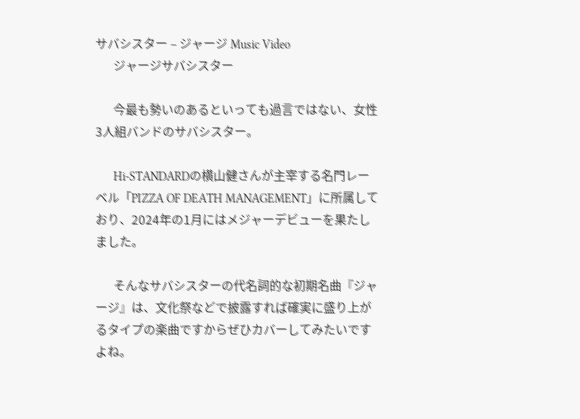サバシスター – ジャージ Music Video
      ジャージサバシスター

      今最も勢いのあるといっても過言ではない、女性3人組バンドのサバシスター。

      Hi-STANDARDの横山健さんが主宰する名門レーベル「PIZZA OF DEATH MANAGEMENT」に所属しており、2024年の1月にはメジャーデビューを果たしました。

      そんなサバシスターの代名詞的な初期名曲『ジャージ』は、文化祭などで披露すれば確実に盛り上がるタイプの楽曲ですからぜひカバーしてみたいですよね。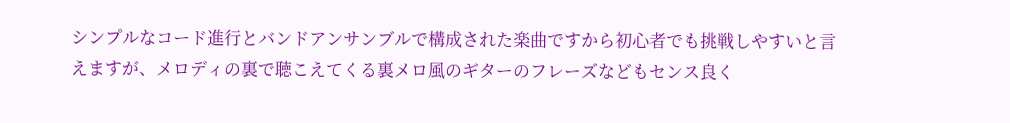シンプルなコード進行とバンドアンサンブルで構成された楽曲ですから初心者でも挑戦しやすいと言えますが、メロディの裏で聴こえてくる裏メロ風のギターのフレーズなどもセンス良く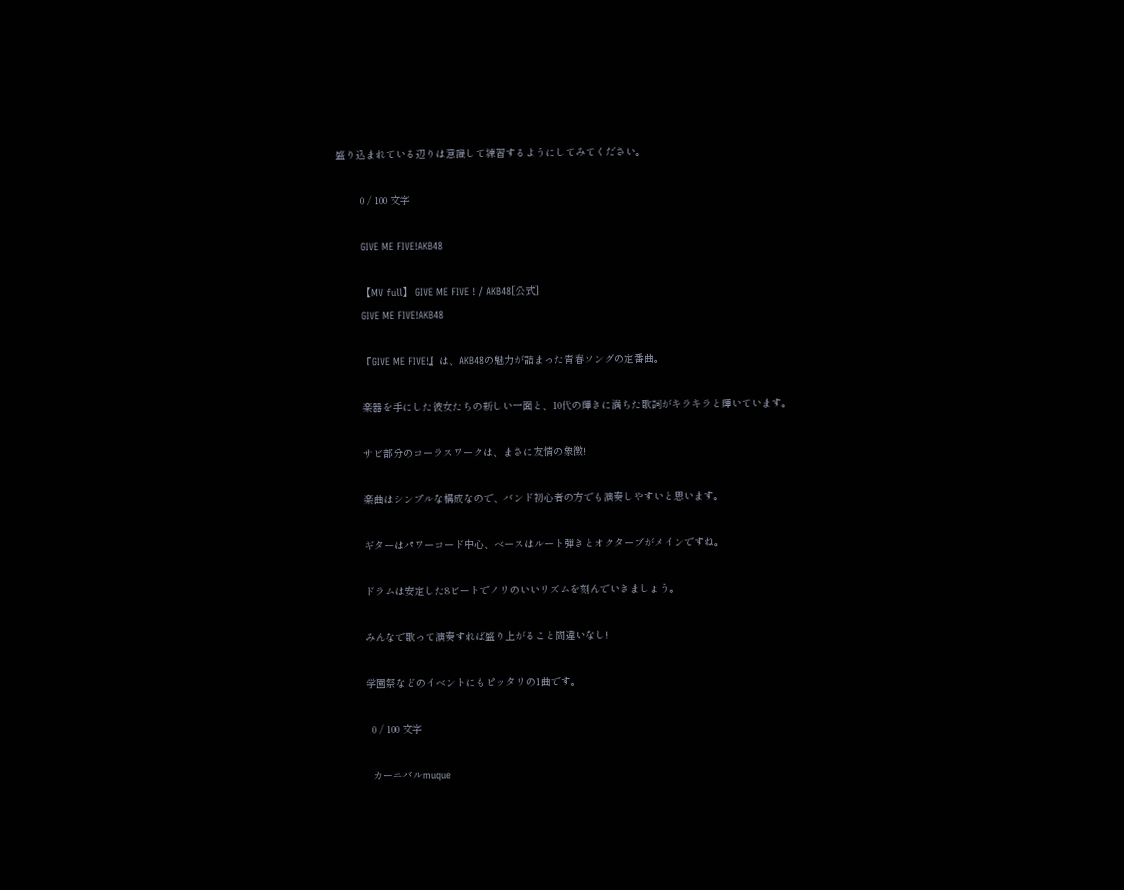盛り込まれている辺りは意識して練習するようにしてみてください。

        0 / 100 文字

        GIVE ME FIVE!AKB48

        【MV full】 GIVE ME FIVE ! / AKB48[公式]
        GIVE ME FIVE!AKB48

        『GIVE ME FIVE!』は、AKB48の魅力が詰まった青春ソングの定番曲。

        楽器を手にした彼女たちの新しい一面と、10代の輝きに満ちた歌詞がキラキラと輝いています。

        サビ部分のコーラスワークは、まさに友情の象徴!

        楽曲はシンプルな構成なので、バンド初心者の方でも演奏しやすいと思います。

        ギターはパワーコード中心、ベースはルート弾きとオクターブがメインですね。

        ドラムは安定した8ビートでノリのいいリズムを刻んでいきましょう。

        みんなで歌って演奏すれば盛り上がること間違いなし!

        学園祭などのイベントにもピッタリの1曲です。

          0 / 100 文字

          カーニバルmuque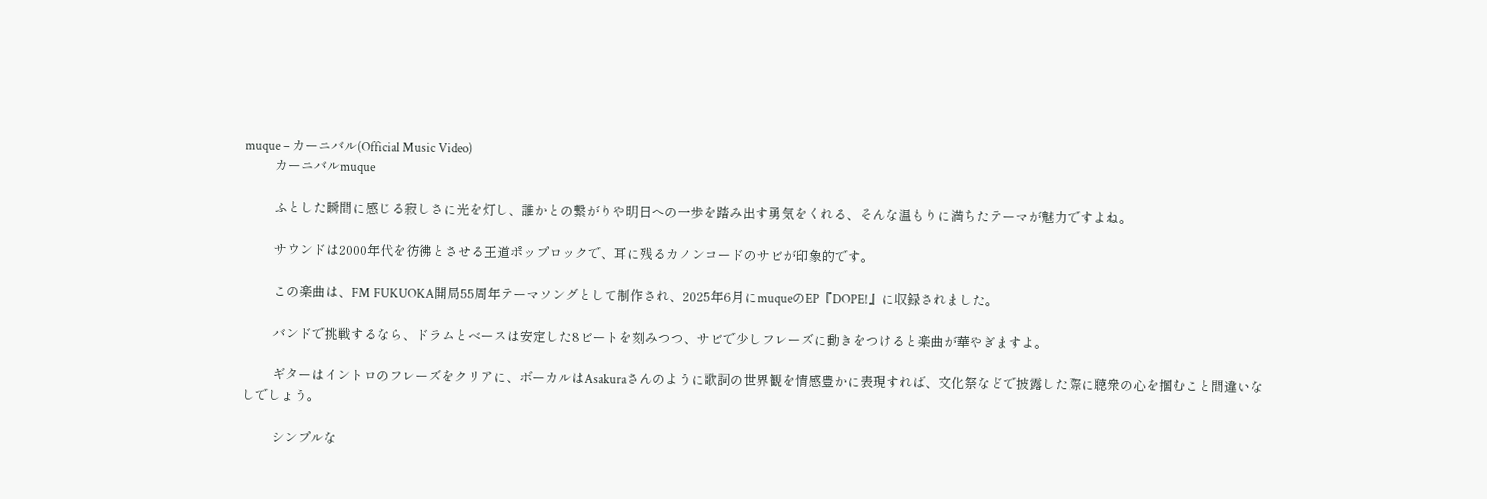muque – カーニバル(Official Music Video)
          カーニバルmuque

          ふとした瞬間に感じる寂しさに光を灯し、誰かとの繋がりや明日への一歩を踏み出す勇気をくれる、そんな温もりに満ちたテーマが魅力ですよね。

          サウンドは2000年代を彷彿とさせる王道ポップロックで、耳に残るカノンコードのサビが印象的です。

          この楽曲は、FM FUKUOKA開局55周年テーマソングとして制作され、2025年6月にmuqueのEP『DOPE!』に収録されました。

          バンドで挑戦するなら、ドラムとベースは安定した8ビートを刻みつつ、サビで少しフレーズに動きをつけると楽曲が華やぎますよ。

          ギターはイントロのフレーズをクリアに、ボーカルはAsakuraさんのように歌詞の世界観を情感豊かに表現すれば、文化祭などで披露した際に聴衆の心を掴むこと間違いなしでしょう。

          シンプルな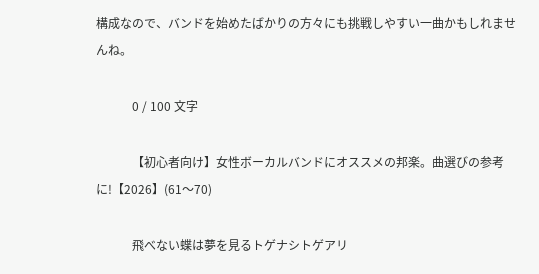構成なので、バンドを始めたばかりの方々にも挑戦しやすい一曲かもしれませんね。

            0 / 100 文字

            【初心者向け】女性ボーカルバンドにオススメの邦楽。曲選びの参考に!【2026】(61〜70)

            飛べない蝶は夢を見るトゲナシトゲアリ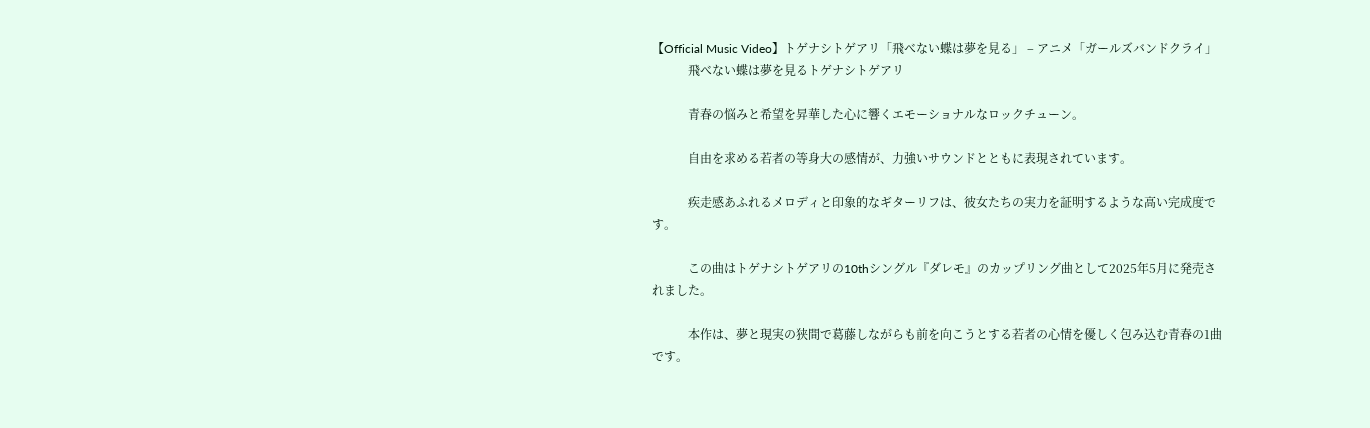【Official Music Video】トゲナシトゲアリ「飛べない蝶は夢を見る」 – アニメ「ガールズバンドクライ」
            飛べない蝶は夢を見るトゲナシトゲアリ

            青春の悩みと希望を昇華した心に響くエモーショナルなロックチューン。

            自由を求める若者の等身大の感情が、力強いサウンドとともに表現されています。

            疾走感あふれるメロディと印象的なギターリフは、彼女たちの実力を証明するような高い完成度です。

            この曲はトゲナシトゲアリの10thシングル『ダレモ』のカップリング曲として2025年5月に発売されました。

            本作は、夢と現実の狭間で葛藤しながらも前を向こうとする若者の心情を優しく包み込む青春の1曲です。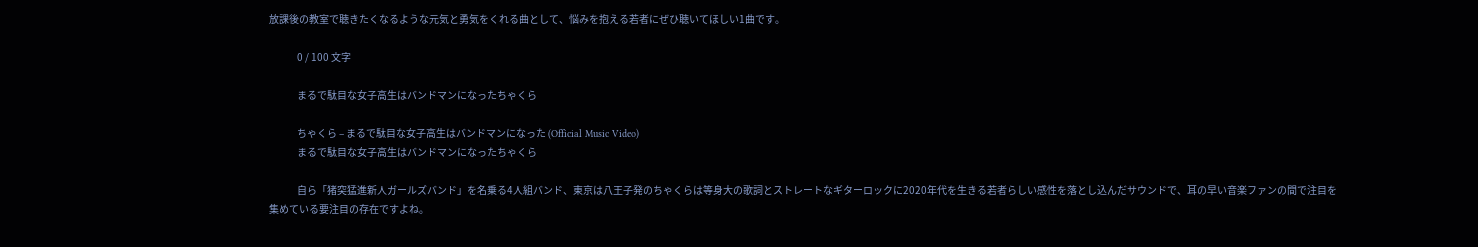放課後の教室で聴きたくなるような元気と勇気をくれる曲として、悩みを抱える若者にぜひ聴いてほしい1曲です。

              0 / 100 文字

              まるで駄目な女子高生はバンドマンになったちゃくら

              ちゃくら – まるで駄目な女子高生はバンドマンになった (Official Music Video)
              まるで駄目な女子高生はバンドマンになったちゃくら

              自ら「猪突猛進新人ガールズバンド」を名乗る4人組バンド、東京は八王子発のちゃくらは等身大の歌詞とストレートなギターロックに2020年代を生きる若者らしい感性を落とし込んだサウンドで、耳の早い音楽ファンの間で注目を集めている要注目の存在ですよね。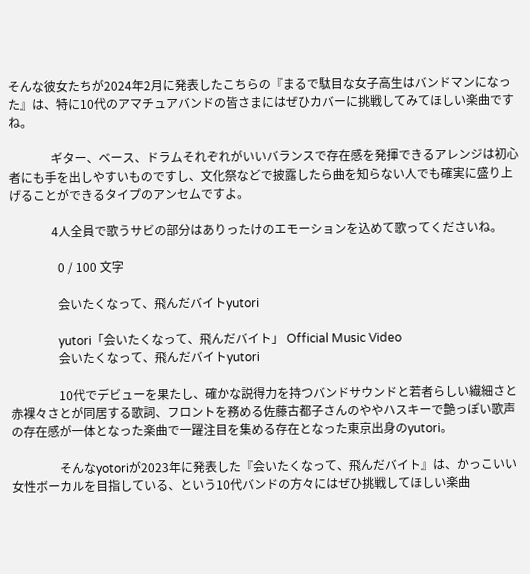そんな彼女たちが2024年2月に発表したこちらの『まるで駄目な女子高生はバンドマンになった』は、特に10代のアマチュアバンドの皆さまにはぜひカバーに挑戦してみてほしい楽曲ですね。

              ギター、ベース、ドラムそれぞれがいいバランスで存在感を発揮できるアレンジは初心者にも手を出しやすいものですし、文化祭などで披露したら曲を知らない人でも確実に盛り上げることができるタイプのアンセムですよ。

              4人全員で歌うサビの部分はありったけのエモーションを込めて歌ってくださいね。

                0 / 100 文字

                会いたくなって、飛んだバイトyutori

                yutori「会いたくなって、飛んだバイト」 Official Music Video
                会いたくなって、飛んだバイトyutori

                10代でデビューを果たし、確かな説得力を持つバンドサウンドと若者らしい繊細さと赤裸々さとが同居する歌詞、フロントを務める佐藤古都子さんのややハスキーで艶っぽい歌声の存在感が一体となった楽曲で一躍注目を集める存在となった東京出身のyutori。

                そんなyotoriが2023年に発表した『会いたくなって、飛んだバイト』は、かっこいい女性ボーカルを目指している、という10代バンドの方々にはぜひ挑戦してほしい楽曲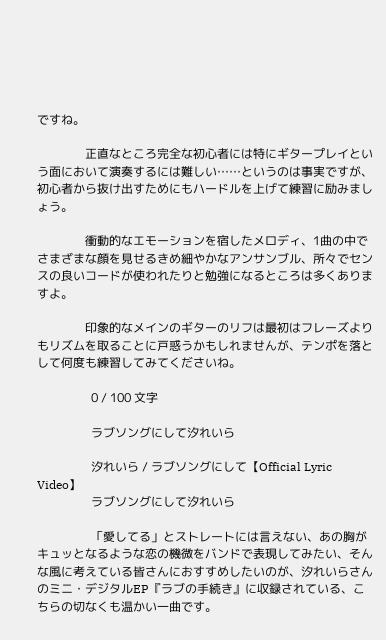ですね。

                正直なところ完全な初心者には特にギタープレイという面において演奏するには難しい……というのは事実ですが、初心者から抜け出すためにもハードルを上げて練習に励みましょう。

                衝動的なエモーションを宿したメロディ、1曲の中でさまざまな顔を見せるきめ細やかなアンサンブル、所々でセンスの良いコードが使われたりと勉強になるところは多くありますよ。

                印象的なメインのギターのリフは最初はフレーズよりもリズムを取ることに戸惑うかもしれませんが、テンポを落として何度も練習してみてくださいね。

                  0 / 100 文字

                  ラブソングにして汐れいら

                  汐れいら / ラブソングにして【Official Lyric Video】
                  ラブソングにして汐れいら

                  「愛してる」とストレートには言えない、あの胸がキュッとなるような恋の機微をバンドで表現してみたい、そんな風に考えている皆さんにおすすめしたいのが、汐れいらさんのミニ・デジタルEP『ラブの手続き』に収録されている、こちらの切なくも温かい一曲です。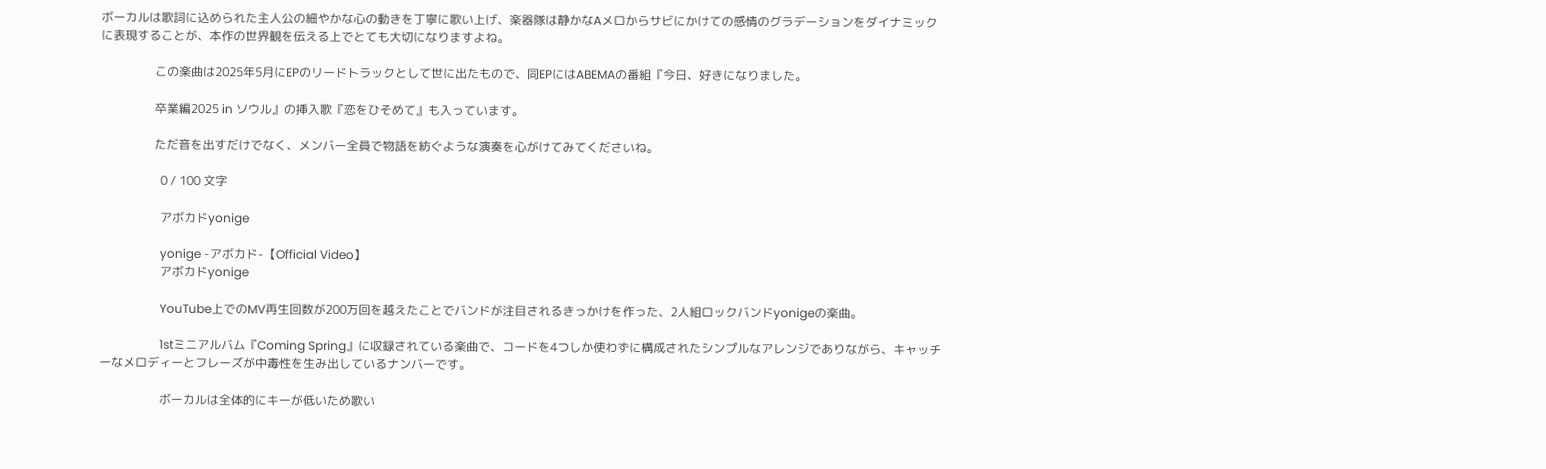ボーカルは歌詞に込められた主人公の細やかな心の動きを丁寧に歌い上げ、楽器隊は静かなAメロからサビにかけての感情のグラデーションをダイナミックに表現することが、本作の世界観を伝える上でとても大切になりますよね。

                  この楽曲は2025年5月にEPのリードトラックとして世に出たもので、同EPにはABEMAの番組『今日、好きになりました。

                  卒業編2025 in ソウル』の挿入歌『恋をひそめて』も入っています。

                  ただ音を出すだけでなく、メンバー全員で物語を紡ぐような演奏を心がけてみてくださいね。

                    0 / 100 文字

                    アボカドyonige

                    yonige -アボカド-【Official Video】
                    アボカドyonige

                    YouTube上でのMV再生回数が200万回を越えたことでバンドが注目されるきっかけを作った、2人組ロックバンドyonigeの楽曲。

                    1stミニアルバム『Coming Spring』に収録されている楽曲で、コードを4つしか使わずに構成されたシンプルなアレンジでありながら、キャッチーなメロディーとフレーズが中毒性を生み出しているナンバーです。

                    ボーカルは全体的にキーが低いため歌い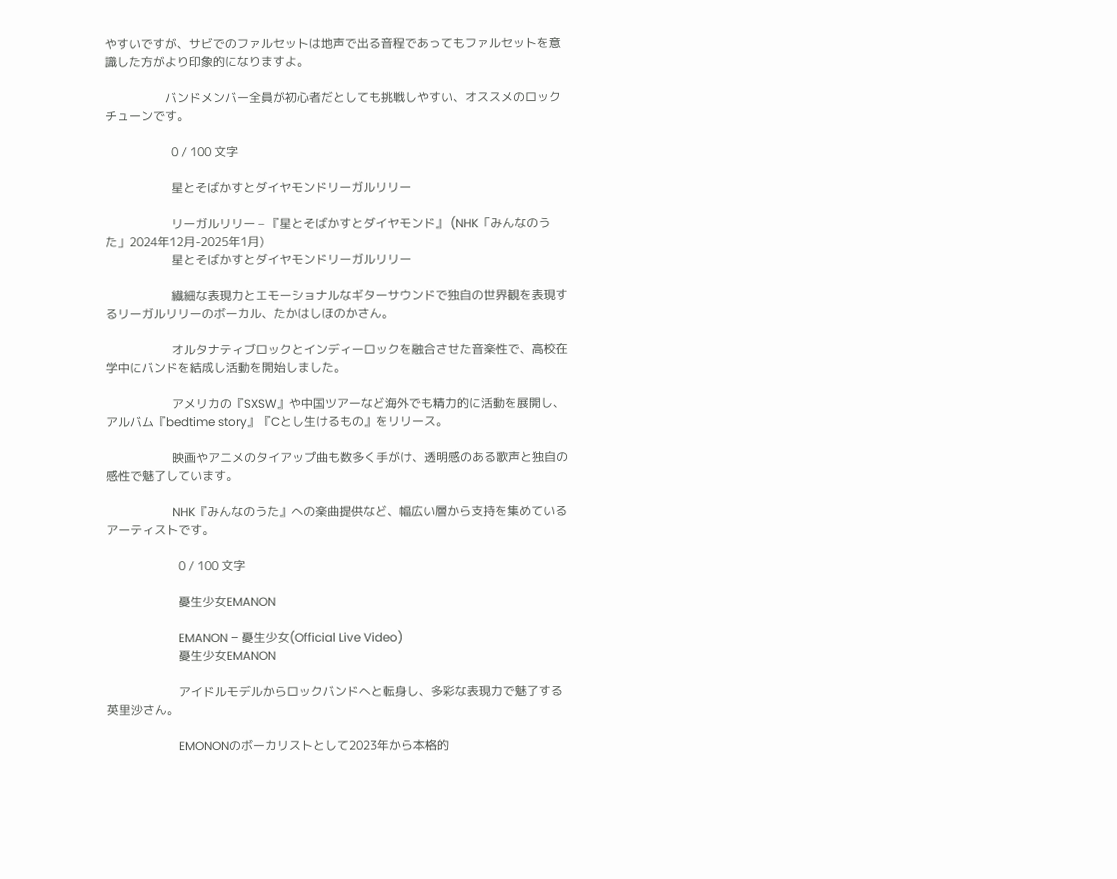やすいですが、サビでのファルセットは地声で出る音程であってもファルセットを意識した方がより印象的になりますよ。

                    バンドメンバー全員が初心者だとしても挑戦しやすい、オススメのロックチューンです。

                      0 / 100 文字

                      星とそばかすとダイヤモンドリーガルリリー

                      リーガルリリー – 『星とそばかすとダイヤモンド』 (NHK「みんなのうた」2024年12月-2025年1月)
                      星とそばかすとダイヤモンドリーガルリリー

                      繊細な表現力とエモーショナルなギターサウンドで独自の世界観を表現するリーガルリリーのボーカル、たかはしほのかさん。

                      オルタナティブロックとインディーロックを融合させた音楽性で、高校在学中にバンドを結成し活動を開始しました。

                      アメリカの『SXSW』や中国ツアーなど海外でも精力的に活動を展開し、アルバム『bedtime story』『Cとし生けるもの』をリリース。

                      映画やアニメのタイアップ曲も数多く手がけ、透明感のある歌声と独自の感性で魅了しています。

                      NHK『みんなのうた』への楽曲提供など、幅広い層から支持を集めているアーティストです。

                        0 / 100 文字

                        憂生少女EMANON

                        EMANON – 憂生少女(Official Live Video)
                        憂生少女EMANON

                        アイドルモデルからロックバンドへと転身し、多彩な表現力で魅了する英里沙さん。

                        EMONONのボーカリストとして2023年から本格的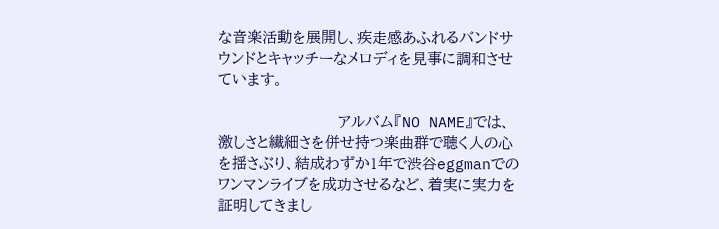な音楽活動を展開し、疾走感あふれるバンドサウンドとキャッチーなメロディを見事に調和させています。

                        アルバム『NO NAME』では、激しさと繊細さを併せ持つ楽曲群で聴く人の心を揺さぶり、結成わずか1年で渋谷eggmanでのワンマンライブを成功させるなど、着実に実力を証明してきまし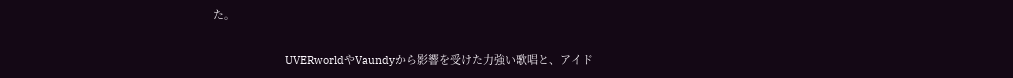た。

                        UVERworldやVaundyから影響を受けた力強い歌唱と、アイド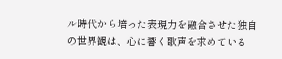ル時代から培った表現力を融合させた独自の世界観は、心に響く歌声を求めている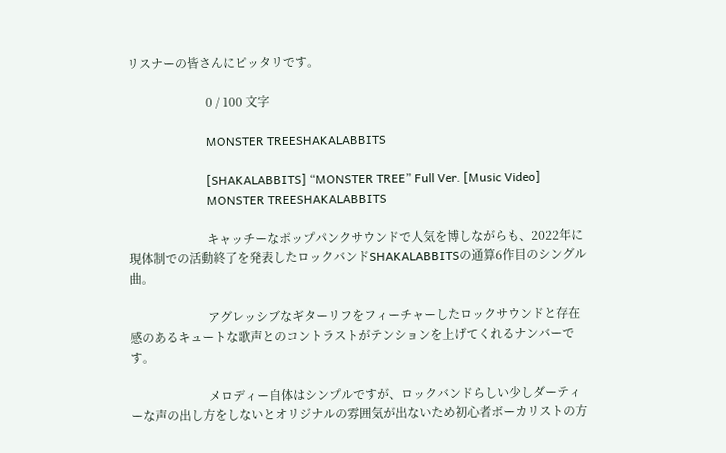リスナーの皆さんにピッタリです。

                          0 / 100 文字

                          MONSTER TREESHAKALABBITS

                          [SHAKALABBITS] “MONSTER TREE” Full Ver. [Music Video]
                          MONSTER TREESHAKALABBITS

                          キャッチーなポップパンクサウンドで人気を博しながらも、2022年に現体制での活動終了を発表したロックバンドSHAKALABBITSの通算6作目のシングル曲。

                          アグレッシブなギターリフをフィーチャーしたロックサウンドと存在感のあるキュートな歌声とのコントラストがテンションを上げてくれるナンバーです。

                          メロディー自体はシンプルですが、ロックバンドらしい少しダーティーな声の出し方をしないとオリジナルの雰囲気が出ないため初心者ボーカリストの方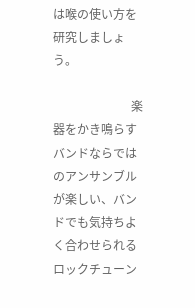は喉の使い方を研究しましょう。

                          楽器をかき鳴らすバンドならではのアンサンブルが楽しい、バンドでも気持ちよく合わせられるロックチューン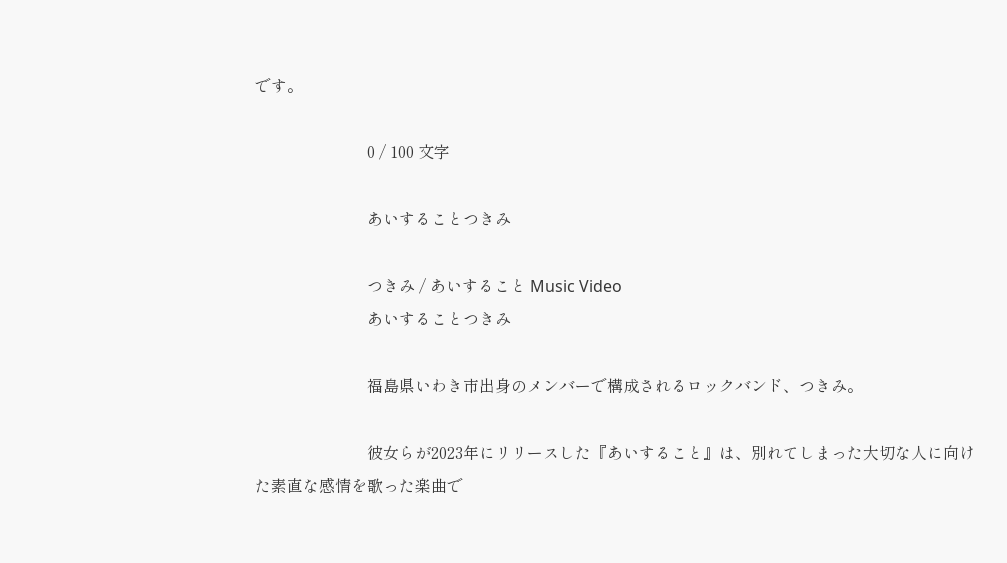です。

                            0 / 100 文字

                            あいすることつきみ

                            つきみ / あいすること Music Video
                            あいすることつきみ

                            福島県いわき市出身のメンバーで構成されるロックバンド、つきみ。

                            彼女らが2023年にリリースした『あいすること』は、別れてしまった大切な人に向けた素直な感情を歌った楽曲で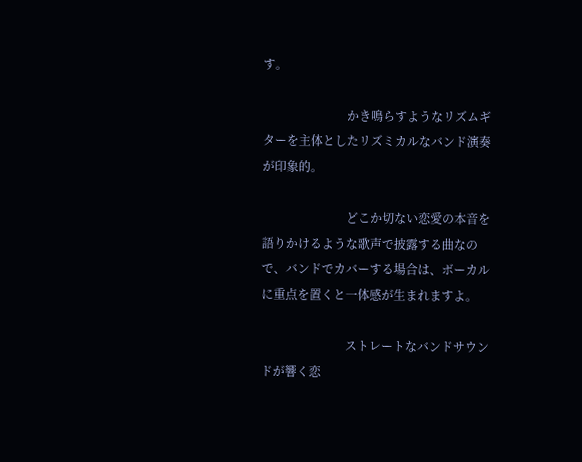す。

                            かき鳴らすようなリズムギターを主体としたリズミカルなバンド演奏が印象的。

                            どこか切ない恋愛の本音を語りかけるような歌声で披露する曲なので、バンドでカバーする場合は、ボーカルに重点を置くと一体感が生まれますよ。

                            ストレートなバンドサウンドが響く恋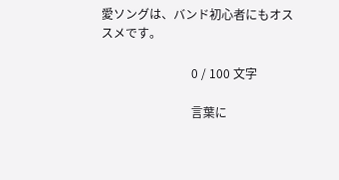愛ソングは、バンド初心者にもオススメです。

                              0 / 100 文字

                              言葉に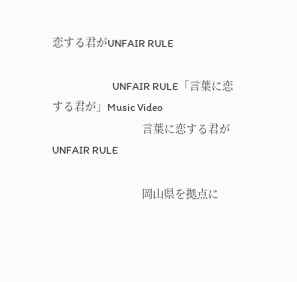恋する君がUNFAIR RULE

                              UNFAIR RULE「言葉に恋する君が」Music Video
                              言葉に恋する君がUNFAIR RULE

                              岡山県を拠点に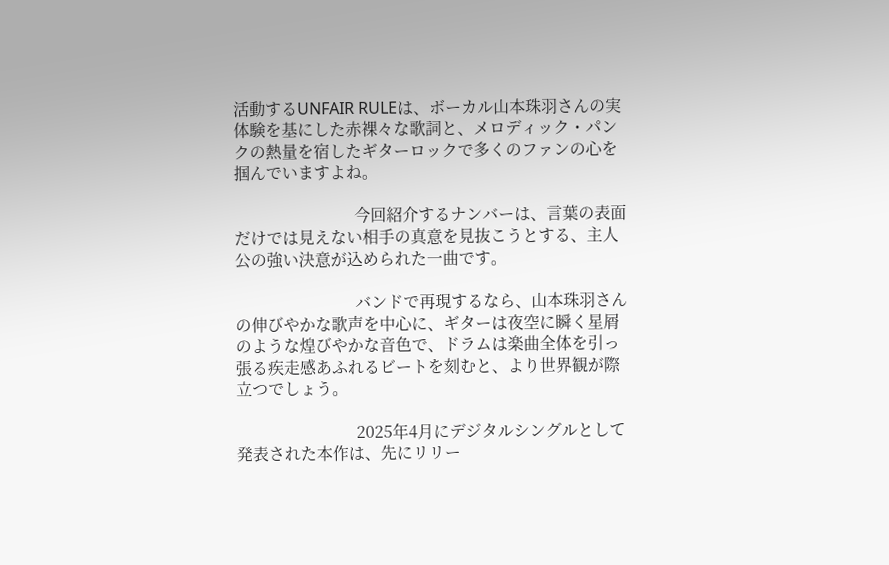活動するUNFAIR RULEは、ボーカル山本珠羽さんの実体験を基にした赤裸々な歌詞と、メロディック・パンクの熱量を宿したギターロックで多くのファンの心を掴んでいますよね。

                              今回紹介するナンバーは、言葉の表面だけでは見えない相手の真意を見抜こうとする、主人公の強い決意が込められた一曲です。

                              バンドで再現するなら、山本珠羽さんの伸びやかな歌声を中心に、ギターは夜空に瞬く星屑のような煌びやかな音色で、ドラムは楽曲全体を引っ張る疾走感あふれるビートを刻むと、より世界観が際立つでしょう。

                              2025年4月にデジタルシングルとして発表された本作は、先にリリー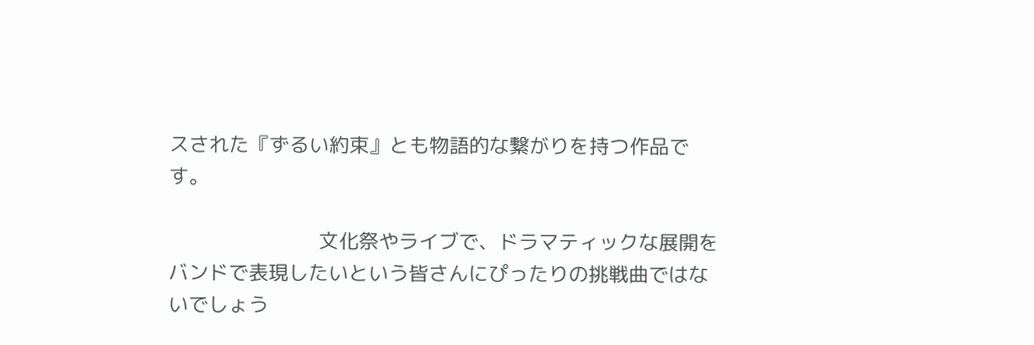スされた『ずるい約束』とも物語的な繋がりを持つ作品です。

                              文化祭やライブで、ドラマティックな展開をバンドで表現したいという皆さんにぴったりの挑戦曲ではないでしょう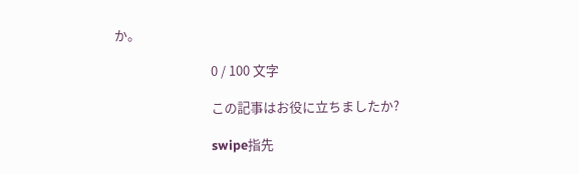か。

                                0 / 100 文字

                                この記事はお役に立ちましたか?

                                swipe指先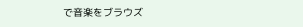で音楽をブラウズ